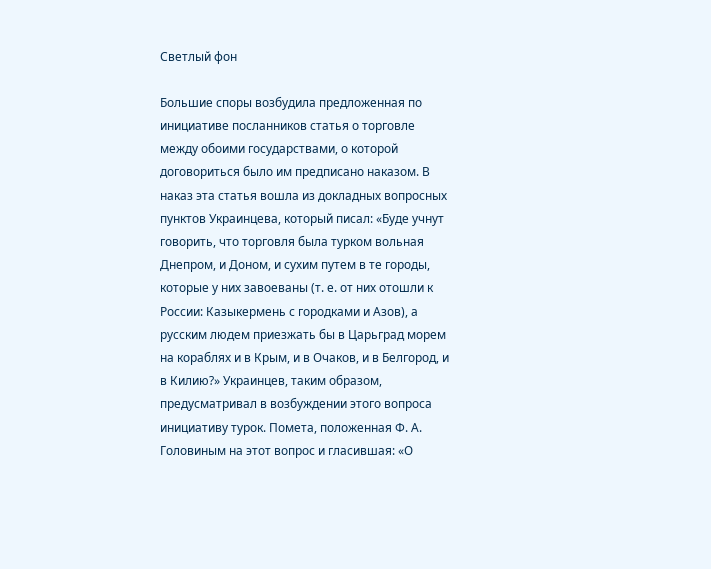Светлый фон

Большие споры возбудила предложенная по инициативе посланников статья о торговле между обоими государствами, о которой договориться было им предписано наказом. В наказ эта статья вошла из докладных вопросных пунктов Украинцева, который писал: «Буде учнут говорить, что торговля была турком вольная Днепром, и Доном, и сухим путем в те городы, которые у них завоеваны (т. е. от них отошли к России: Казыкермень с городками и Азов), а русским людем приезжать бы в Царьград морем на кораблях и в Крым, и в Очаков, и в Белгород, и в Килию?» Украинцев, таким образом, предусматривал в возбуждении этого вопроса инициативу турок. Помета, положенная Ф. А. Головиным на этот вопрос и гласившая: «О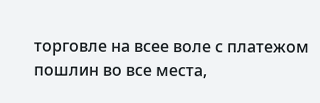торговле на всее воле с платежом пошлин во все места,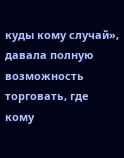куды кому случай», давала полную возможность торговать, где кому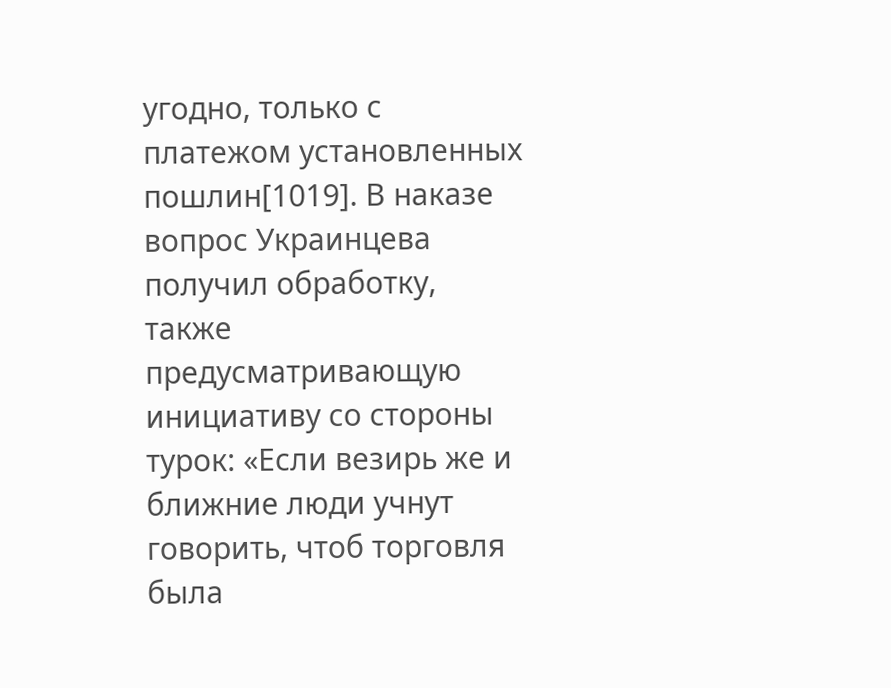угодно, только с платежом установленных пошлин[1019]. В наказе вопрос Украинцева получил обработку, также предусматривающую инициативу со стороны турок: «Если везирь же и ближние люди учнут говорить, чтоб торговля была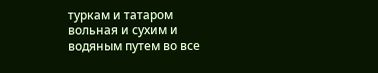туркам и татаром вольная и сухим и водяным путем во все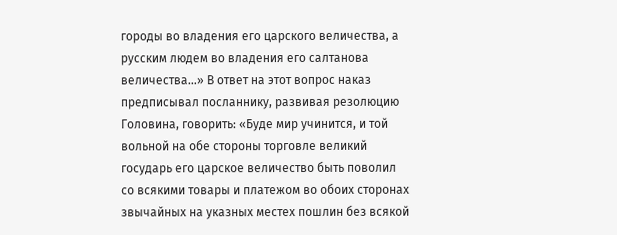городы во владения его царского величества, а русским людем во владения его салтанова величества…» В ответ на этот вопрос наказ предписывал посланнику, развивая резолюцию Головина, говорить: «Буде мир учинится, и той вольной на обе стороны торговле великий государь его царское величество быть поволил со всякими товары и платежом во обоих сторонах звычайных на указных местех пошлин без всякой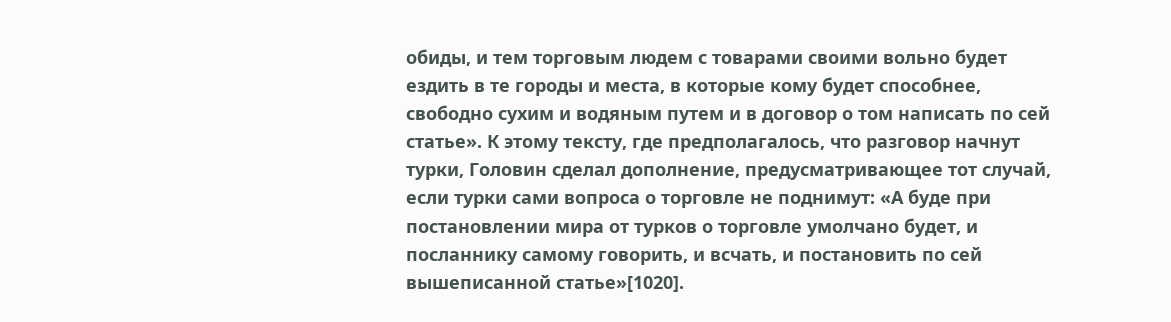обиды, и тем торговым людем с товарами своими вольно будет ездить в те городы и места, в которые кому будет способнее, свободно сухим и водяным путем и в договор о том написать по сей статье». К этому тексту, где предполагалось, что разговор начнут турки, Головин сделал дополнение, предусматривающее тот случай, если турки сами вопроса о торговле не поднимут: «А буде при постановлении мира от турков о торговле умолчано будет, и посланнику самому говорить, и всчать, и постановить по сей вышеписанной статье»[1020].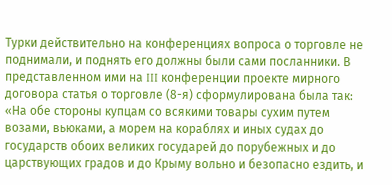Турки действительно на конференциях вопроса о торговле не поднимали, и поднять его должны были сами посланники. В представленном ими на III конференции проекте мирного договора статья о торговле (8-я) сформулирована была так: «На обе стороны купцам со всякими товары сухим путем возами, вьюками, а морем на кораблях и иных судах до государств обоих великих государей до порубежных и до царствующих градов и до Крыму вольно и безопасно ездить, и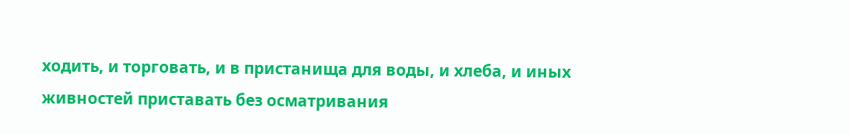ходить, и торговать, и в пристанища для воды, и хлеба, и иных живностей приставать без осматривания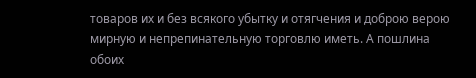товаров их и без всякого убытку и отягчения и доброю верою мирную и непрепинательную торговлю иметь. А пошлина обоих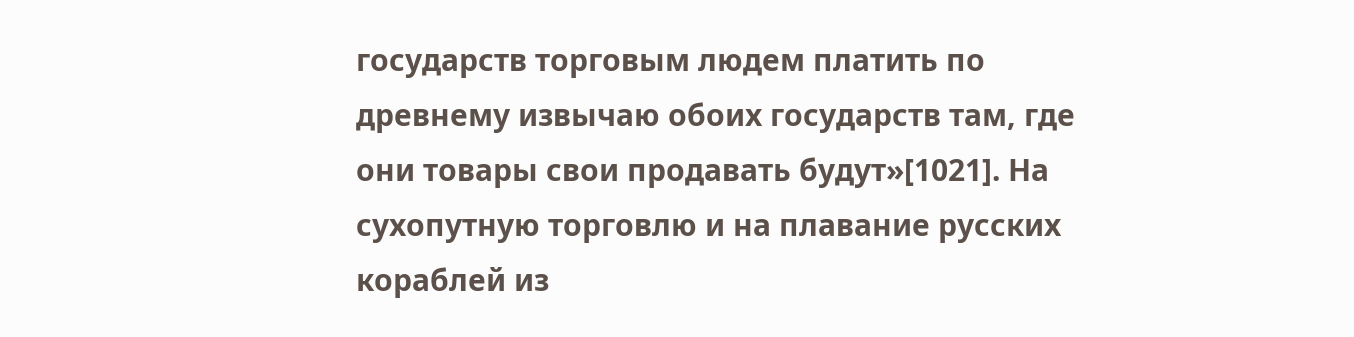государств торговым людем платить по древнему извычаю обоих государств там, где они товары свои продавать будут»[1021]. На сухопутную торговлю и на плавание русских кораблей из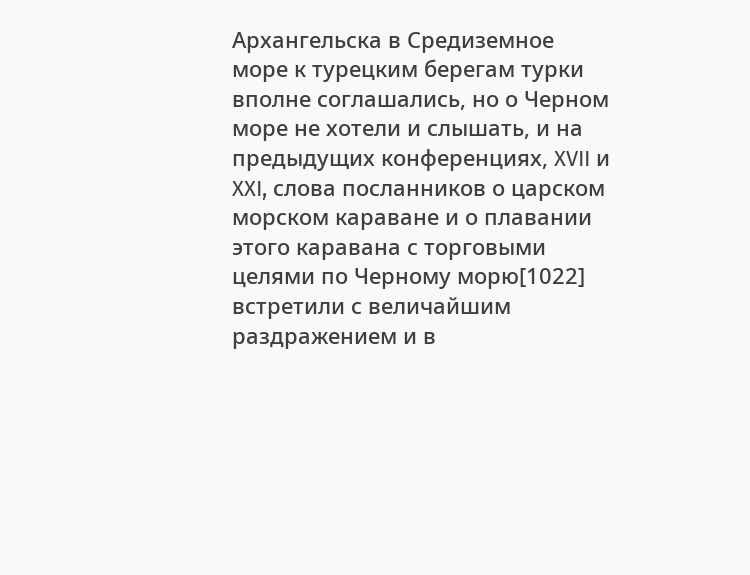Архангельска в Средиземное море к турецким берегам турки вполне соглашались, но о Черном море не хотели и слышать, и на предыдущих конференциях, XVII и XXI, слова посланников о царском морском караване и о плавании этого каравана с торговыми целями по Черному морю[1022] встретили с величайшим раздражением и в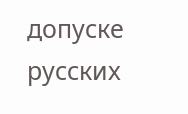допуске русских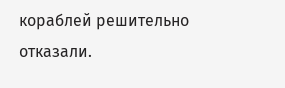кораблей решительно отказали.